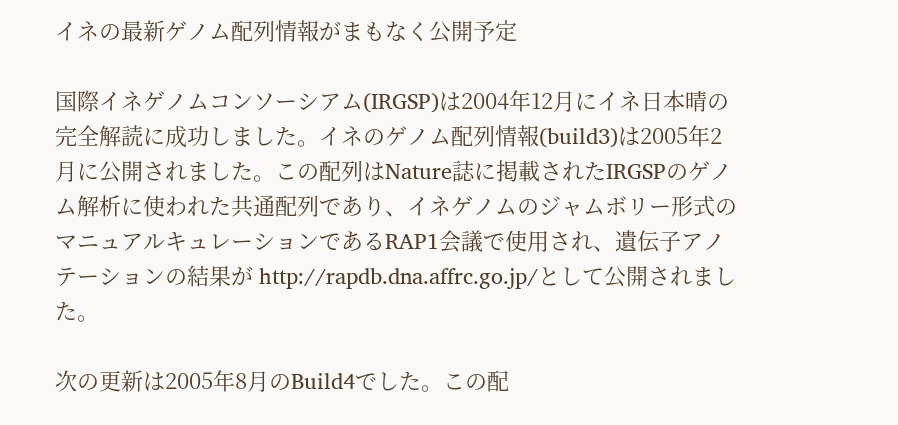イネの最新ゲノム配列情報がまもなく公開予定

国際イネゲノムコンソーシアム(IRGSP)は2004年12月にイネ日本晴の完全解読に成功しました。イネのゲノム配列情報(build3)は2005年2月に公開されました。この配列はNature誌に掲載されたIRGSPのゲノム解析に使われた共通配列であり、イネゲノムのジャムボリー形式のマニュアルキュレーションであるRAP1会議で使用され、遺伝子アノテーションの結果が http://rapdb.dna.affrc.go.jp/として公開されました。

次の更新は2005年8月のBuild4でした。この配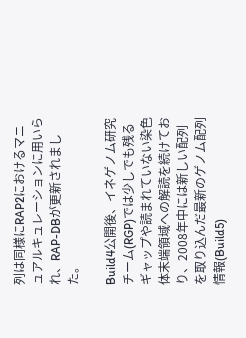列は同様にRAP2におけるマニュアルキュレーションに用いられ、RAP-DBが更新されました。

Build4公開後、イネゲノム研究チーム(RGP)では少しでも残るギャップや読まれていない染色体末端領域への解読を続けており、2008年中には新しい配列を取り込んだ最新のゲノム配列情報(Build5)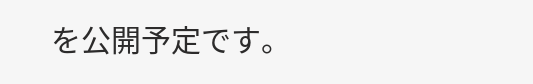を公開予定です。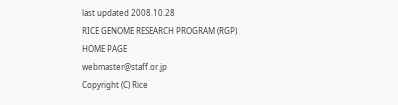last updated 2008.10.28
RICE GENOME RESEARCH PROGRAM (RGP) HOME PAGE
webmaster@staff.or.jp
Copyright (C) Rice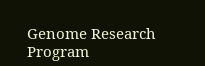Genome Research Program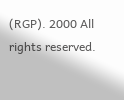(RGP). 2000 All rights reserved.